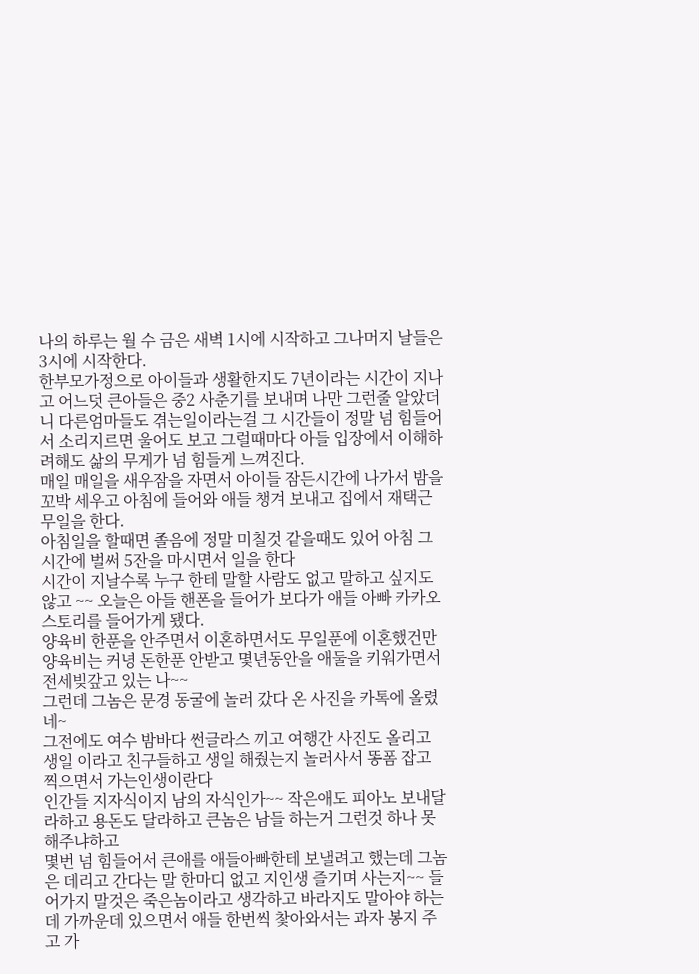나의 하루는 월 수 금은 새벽 1시에 시작하고 그나머지 날들은 3시에 시작한다.
한부모가정으로 아이들과 생활한지도 7년이라는 시간이 지나고 어느덧 큰아들은 중2 사춘기를 보내며 나만 그런줄 알았더니 다른엄마들도 겪는일이라는걸 그 시간들이 정말 넘 힘들어서 소리지르면 울어도 보고 그럴때마다 아들 입장에서 이해하려해도 삶의 무게가 넘 힘들게 느껴진다.
매일 매일을 새우잠을 자면서 아이들 잠든시간에 나가서 밤을 꼬박 세우고 아침에 들어와 애들 챙겨 보내고 집에서 재택근무일을 한다.
아침일을 할때면 졸음에 정말 미칠것 같을때도 있어 아침 그시간에 벌써 5잔을 마시면서 일을 한다
시간이 지날수록 누구 한테 말할 사람도 없고 말하고 싶지도 않고 ~~ 오늘은 아들 핸폰을 들어가 보다가 애들 아빠 카카오 스토리를 들어가게 됐다.
양육비 한푼을 안주면서 이혼하면서도 무일푼에 이혼했건만 양육비는 커녕 돈한푼 안받고 몇년동안을 애둘을 키워가면서 전세빚갚고 있는 나~~
그런데 그놈은 문경 동굴에 놀러 갔다 온 사진을 카톡에 올렸네~
그전에도 여수 밤바다 썬글라스 끼고 여행간 사진도 올리고 생일 이라고 친구들하고 생일 해줬는지 놀러사서 똥폼 잡고 찍으면서 가는인생이란다
인간들 지자식이지 남의 자식인가~~ 작은애도 피아노 보내달라하고 용돈도 달라하고 큰놈은 남들 하는거 그런것 하나 못해주냐하고
몇번 넘 힘들어서 큰애를 애들아빠한테 보낼려고 했는데 그놈은 데리고 간다는 말 한마디 없고 지인생 즐기며 사는지~~ 들어가지 말것은 죽은놈이라고 생각하고 바라지도 말아야 하는데 가까운데 있으면서 애들 한번씩 찿아와서는 과자 봉지 주고 가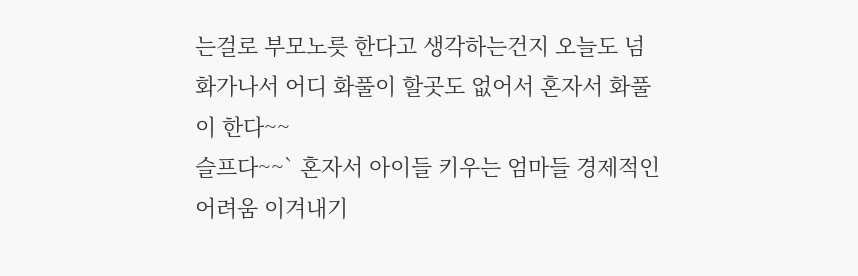는걸로 부모노릇 한다고 생각하는건지 오늘도 넘 화가나서 어디 화풀이 할곳도 없어서 혼자서 화풀이 한다~~
슬프다~~` 혼자서 아이들 키우는 엄마들 경제적인 어려움 이겨내기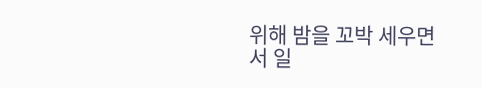위해 밤을 꼬박 세우면서 일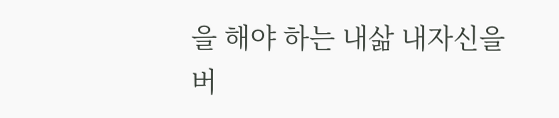을 해야 하는 내삶 내자신을 버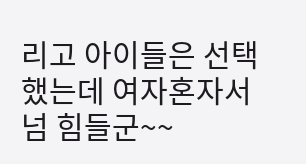리고 아이들은 선택했는데 여자혼자서 넘 힘들군~~